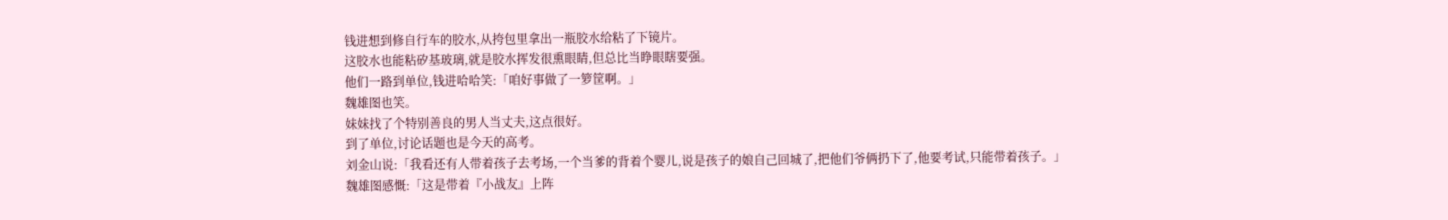钱进想到修自行车的胶水,从挎包里拿出一瓶胶水给粘了下镜片。
这胶水也能粘矽基玻璃,就是胶水挥发很熏眼睛,但总比当睁眼瞎要强。
他们一路到单位,钱进哈哈笑:「咱好事做了一箩筐啊。」
魏雄图也笑。
妹妹找了个特别善良的男人当丈夫,这点很好。
到了单位,讨论话题也是今天的高考。
刘金山说:「我看还有人带着孩子去考场,一个当爹的背着个婴儿,说是孩子的娘自己回城了,把他们爷俩扔下了,他要考试,只能带着孩子。」
魏雄图感慨:「这是带着『小战友』上阵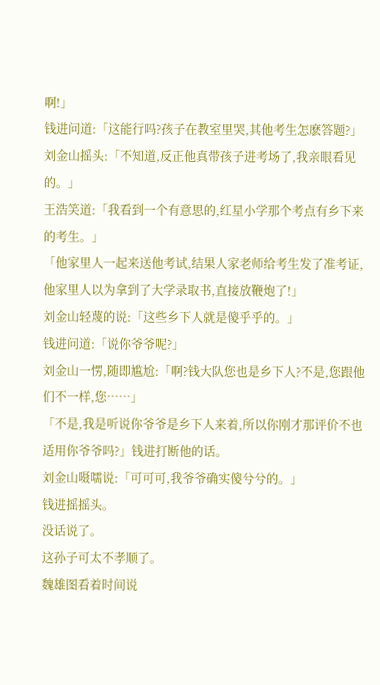啊!」
钱进问道:「这能行吗?孩子在教室里哭,其他考生怎麽答题?」
刘金山摇头:「不知道,反正他真带孩子进考场了,我亲眼看见的。」
王浩笑道:「我看到一个有意思的,红星小学那个考点有乡下来的考生。」
「他家里人一起来送他考试,结果人家老师给考生发了准考证,他家里人以为拿到了大学录取书,直接放鞭炮了!」
刘金山轻蔑的说:「这些乡下人就是傻乎乎的。」
钱进问道:「说你爷爷呢?」
刘金山一愣,随即尴尬:「啊?钱大队您也是乡下人?不是,您跟他们不一样,您……」
「不是,我是听说你爷爷是乡下人来着,所以你刚才那评价不也适用你爷爷吗?」钱进打断他的话。
刘金山嗫嚅说:「可可可,我爷爷确实傻兮兮的。」
钱进摇摇头。
没话说了。
这孙子可太不孝顺了。
魏雄图看着时间说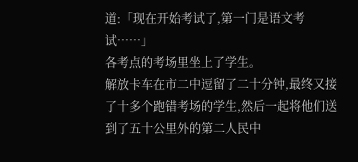道:「现在开始考试了,第一门是语文考试……」
各考点的考场里坐上了学生。
解放卡车在市二中逗留了二十分钟,最终又接了十多个跑错考场的学生,然后一起将他们送到了五十公里外的第二人民中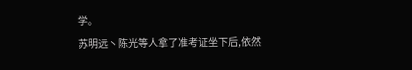学。
苏明远丶陈光等人拿了准考证坐下后,依然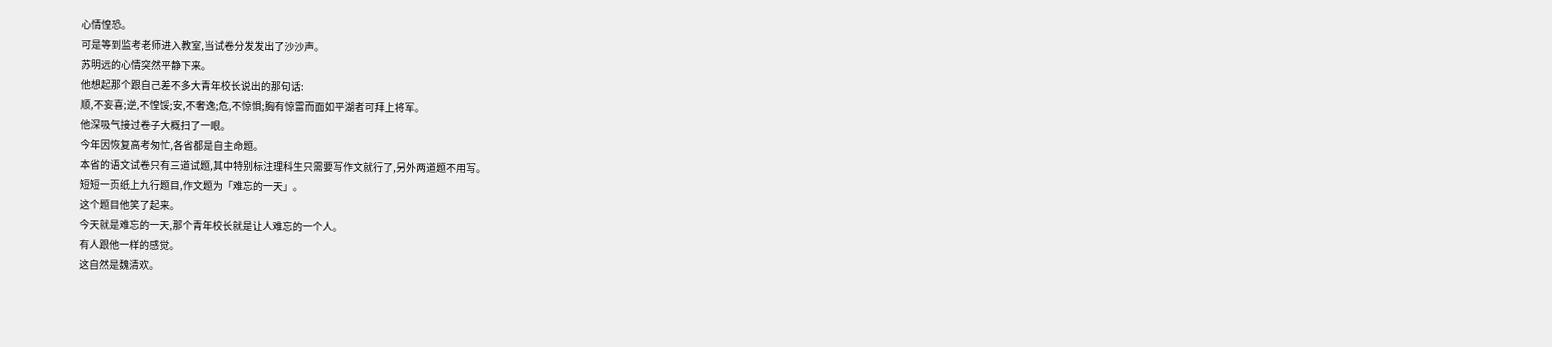心情惶恐。
可是等到监考老师进入教室,当试卷分发发出了沙沙声。
苏明远的心情突然平静下来。
他想起那个跟自己差不多大青年校长说出的那句话:
顺,不妄喜;逆,不惶馁;安,不奢逸;危,不惊惧;胸有惊雷而面如平湖者可拜上将军。
他深吸气接过卷子大概扫了一眼。
今年因恢复高考匆忙,各省都是自主命题。
本省的语文试卷只有三道试题,其中特别标注理科生只需要写作文就行了,另外两道题不用写。
短短一页纸上九行题目,作文题为「难忘的一天」。
这个题目他笑了起来。
今天就是难忘的一天,那个青年校长就是让人难忘的一个人。
有人跟他一样的感觉。
这自然是魏清欢。